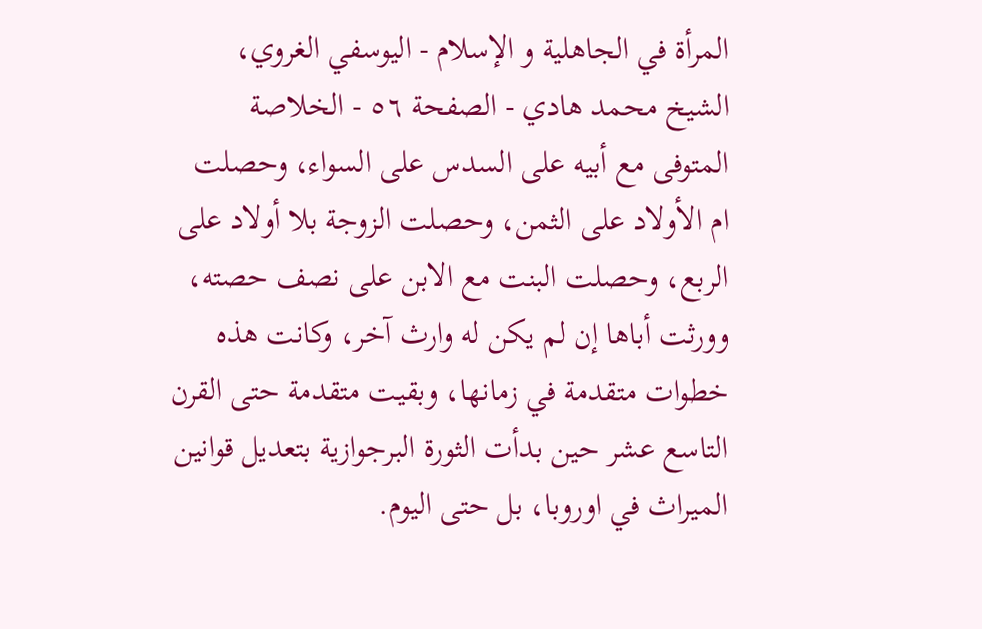المرأة في الجاهلية و الإسلام - اليوسفي الغروي، الشيخ محمد هادي - الصفحة ٥٦ - الخلاصة
المتوفى مع أبيه على السدس على السواء، وحصلت ام الأولاد على الثمن، وحصلت الزوجة بلا أولاد على الربع، وحصلت البنت مع الابن على نصف حصته، وورثت أباها إن لم يكن له وارث آخر، وكانت هذه خطوات متقدمة في زمانها، وبقيت متقدمة حتى القرن التاسع عشر حين بدأت الثورة البرجوازية بتعديل قوانين الميراث في اوروبا، بل حتى اليوم.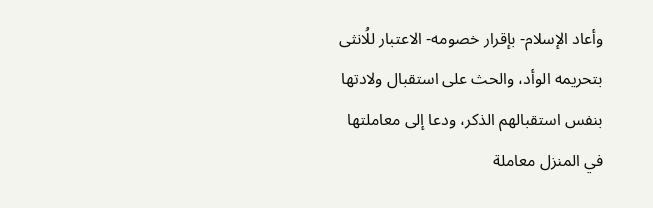وأعاد الإسلام- بإقرار خصومه- الاعتبار للُانثى بتحريمه الوأد، والحث على استقبال ولادتها بنفس استقبالهم الذكر، ودعا إلى معاملتها في المنزل معاملة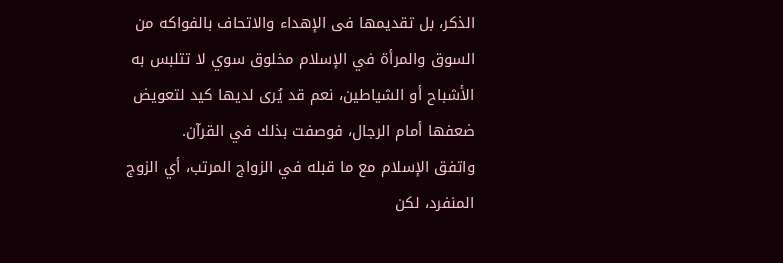الذكر، بل تقديمها فى الإهداء والاتحاف بالفواكه من السوق والمرأة في الإسلام مخلوق سوي لا تتلبس به الأشباح أو الشياطين، نعم قد يُرى لديها كيد لتعويض ضعفها أمام الرجال، فوصفت بذلك في القرآن.
واتفق الإسلام مع ما قبله في الزواج المرتب، أي الزوج المنفرد، لكن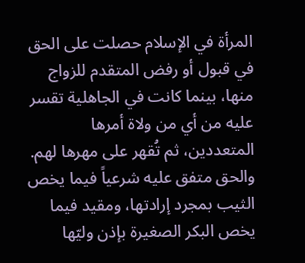المرأة في الإسلام حصلت على الحق في قبول أو رفض المتقدم للزواج منها، بينما كانت في الجاهلية تقسر عليه من أي من ولاة أمرها المتعددين، ثم تُقهر على مهرها لهم.
والحق متفق عليه شرعياً فيما يخص الثيب بمجرد إرادتها، ومقيد فيما يخص البكر الصغيرة بإذن وليّها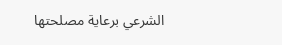الشرعي برعاية مصلحتها